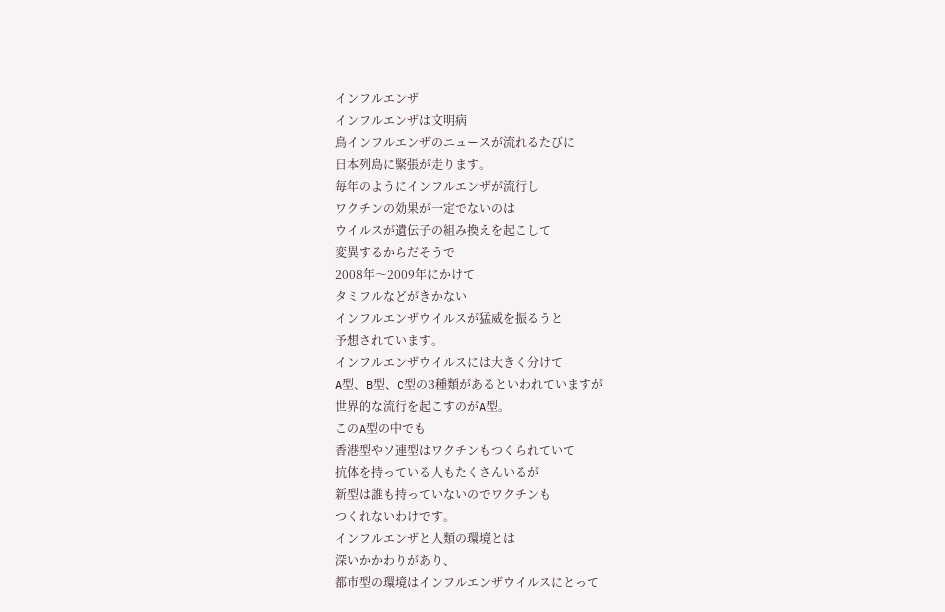インフルエンザ
インフルエンザは文明病
鳥インフルエンザのニュースが流れるたびに
日本列島に緊張が走ります。
毎年のようにインフルエンザが流行し
ワクチンの効果が一定でないのは
ウイルスが遺伝子の組み換えを起こして
変異するからだそうで
2008年〜2009年にかけて
タミフルなどがきかない
インフルエンザウイルスが猛威を振るうと
予想されています。
インフルエンザウイルスには大きく分けて
A型、B型、C型の3種類があるといわれていますが
世界的な流行を起こすのがA型。
このA型の中でも
香港型やソ連型はワクチンもつくられていて
抗体を持っている人もたくさんいるが
新型は誰も持っていないのでワクチンも
つくれないわけです。
インフルエンザと人類の環境とは
深いかかわりがあり、
都市型の環境はインフルエンザウイルスにとって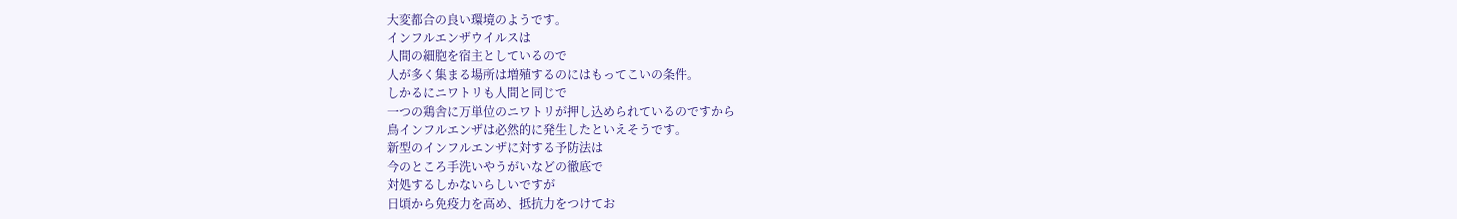大変都合の良い環境のようです。
インフルエンザウイルスは
人間の細胞を宿主としているので
人が多く集まる場所は増殖するのにはもってこいの条件。
しかるにニワトリも人間と同じで
一つの鶏舎に万単位のニワトリが押し込められているのですから
鳥インフルエンザは必然的に発生したといえそうです。
新型のインフルエンザに対する予防法は
今のところ手洗いやうがいなどの徹底で
対処するしかないらしいですが
日頃から免疫力を高め、抵抗力をつけてお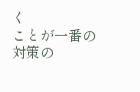く
ことが一番の対策の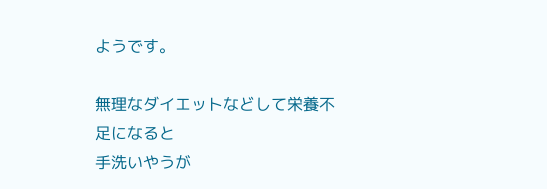ようです。

無理なダイエットなどして栄養不足になると
手洗いやうが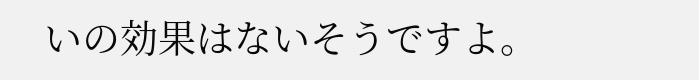いの効果はないそうですよ。